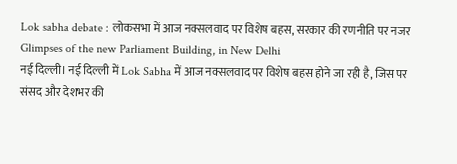Lok sabha debate : लोकसभा में आज नक्सलवाद पर विशेष बहस, सरकार की रणनीति पर नजर
Glimpses of the new Parliament Building, in New Delhi
नई दिल्ली। नई दिल्ली में Lok Sabha में आज नक्सलवाद पर विशेष बहस होने जा रही है, जिस पर संसद और देशभर की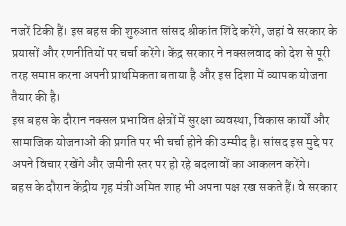नजरें टिकी हैं। इस बहस की शुरुआत सांसद श्रीकांत शिंदे करेंगे, जहां वे सरकार के प्रयासों और रणनीतियों पर चर्चा करेंगे। केंद्र सरकार ने नक्सलवाद को देश से पूरी तरह समाप्त करना अपनी प्राथमिकता बताया है और इस दिशा में व्यापक योजना तैयार की है।
इस बहस के दौरान नक्सल प्रभावित क्षेत्रों में सुरक्षा व्यवस्था, विकास कार्यों और सामाजिक योजनाओं की प्रगति पर भी चर्चा होने की उम्मीद है। सांसद इस मुद्दे पर अपने विचार रखेंगे और जमीनी स्तर पर हो रहे बदलावों का आकलन करेंगे।
बहस के दौरान केंद्रीय गृह मंत्री अमित शाह भी अपना पक्ष रख सकते हैं। वे सरकार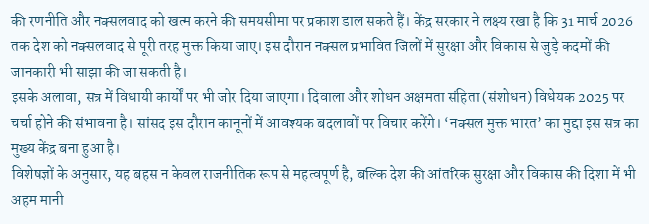की रणनीति और नक्सलवाद को खत्म करने की समयसीमा पर प्रकाश डाल सकते हैं। केंद्र सरकार ने लक्ष्य रखा है कि 31 मार्च 2026 तक देश को नक्सलवाद से पूरी तरह मुक्त किया जाए। इस दौरान नक्सल प्रभावित जिलों में सुरक्षा और विकास से जुड़े कदमों की जानकारी भी साझा की जा सकती है।
इसके अलावा, सत्र में विधायी कार्यों पर भी जोर दिया जाएगा। दिवाला और शोधन अक्षमता संहिता (संशोधन) विधेयक 2025 पर चर्चा होने की संभावना है। सांसद इस दौरान कानूनों में आवश्यक बदलावों पर विचार करेंगे। ‘नक्सल मुक्त भारत’ का मुद्दा इस सत्र का मुख्य केंद्र बना हुआ है।
विशेषज्ञों के अनुसार, यह बहस न केवल राजनीतिक रूप से महत्वपूर्ण है, बल्कि देश की आंतरिक सुरक्षा और विकास की दिशा में भी अहम मानी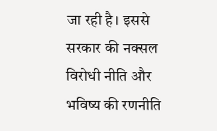जा रही है। इससे सरकार की नक्सल विरोधी नीति और भविष्य की रणनीति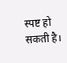स्पष्ट हो सकती है।